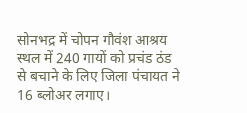सोनभद्र में चोपन गौवंश आश्रय स्थल में 240 गायों को प्रचंड ठंड से बचाने के लिए जिला पंचायत ने 16 ब्लोअर लगाए।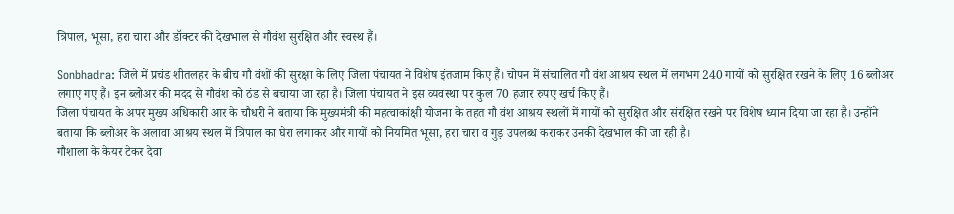त्रिपाल, भूसा, हरा चारा और डॉक्टर की देखभाल से गौवंश सुरक्षित और स्वस्थ हैं।

Sonbhadra: जिले में प्रचंड शीतलहर के बीच गौ वंशों की सुरक्षा के लिए जिला पंचायत ने विशेष इंतजाम किए हैं। चोपन में संचालित गौ वंश आश्रय स्थल में लगभग 240 गायों को सुरक्षित रखने के लिए 16 ब्लोअर लगाए गए हैं। इन ब्लोअर की मदद से गौवंश को ठंड से बचाया जा रहा है। जिला पंचायत ने इस व्यवस्था पर कुल 70 हजार रुपए खर्च किए हैं।
जिला पंचायत के अपर मुख्य अधिकारी आर के चौधरी ने बताया कि मुख्यमंत्री की महत्वाकांक्षी योजना के तहत गौ वंश आश्रय स्थलों में गायों को सुरक्षित और संरक्षित रखने पर विशेष ध्यान दिया जा रहा है। उन्होंने बताया कि ब्लोअर के अलावा आश्रय स्थल में त्रिपाल का घेरा लगाकर और गायों को नियमित भूसा, हरा चारा व गुड़ उपलब्ध कराकर उनकी देखभाल की जा रही है।
गौशाला के केयर टेकर देवा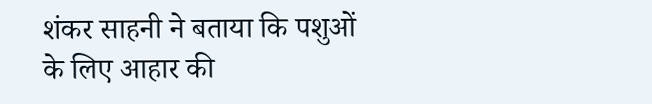शंकर साहनी ने बताया कि पशुओं के लिए आहार की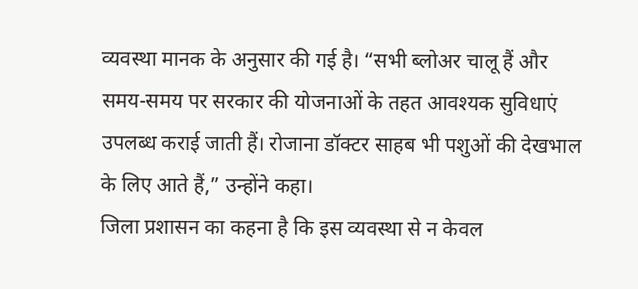व्यवस्था मानक के अनुसार की गई है। “सभी ब्लोअर चालू हैं और समय-समय पर सरकार की योजनाओं के तहत आवश्यक सुविधाएं उपलब्ध कराई जाती हैं। रोजाना डॉक्टर साहब भी पशुओं की देखभाल के लिए आते हैं,” उन्होंने कहा।
जिला प्रशासन का कहना है कि इस व्यवस्था से न केवल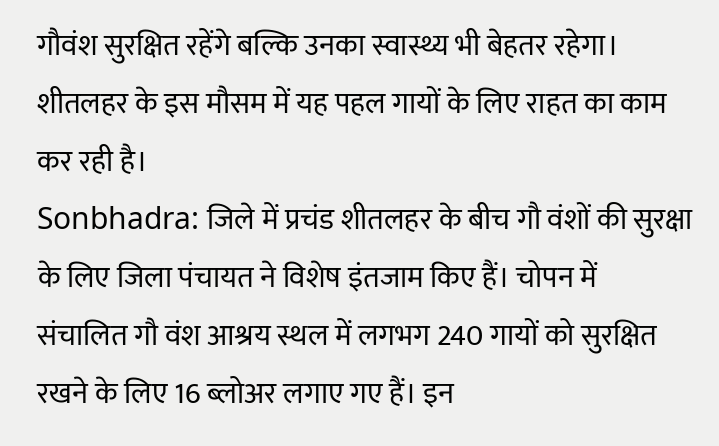गौवंश सुरक्षित रहेंगे बल्कि उनका स्वास्थ्य भी बेहतर रहेगा। शीतलहर के इस मौसम में यह पहल गायों के लिए राहत का काम कर रही है।
Sonbhadra: जिले में प्रचंड शीतलहर के बीच गौ वंशों की सुरक्षा के लिए जिला पंचायत ने विशेष इंतजाम किए हैं। चोपन में संचालित गौ वंश आश्रय स्थल में लगभग 240 गायों को सुरक्षित रखने के लिए 16 ब्लोअर लगाए गए हैं। इन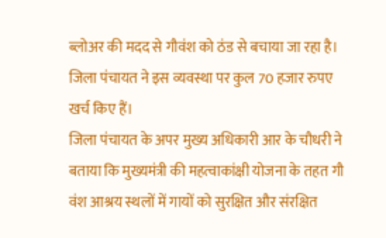ब्लोअर की मदद से गौवंश को ठंड से बचाया जा रहा है। जिला पंचायत ने इस व्यवस्था पर कुल 70 हजार रुपए खर्च किए हैं।
जिला पंचायत के अपर मुख्य अधिकारी आर के चौधरी ने बताया कि मुख्यमंत्री की महत्वाकांक्षी योजना के तहत गौ वंश आश्रय स्थलों में गायों को सुरक्षित और संरक्षित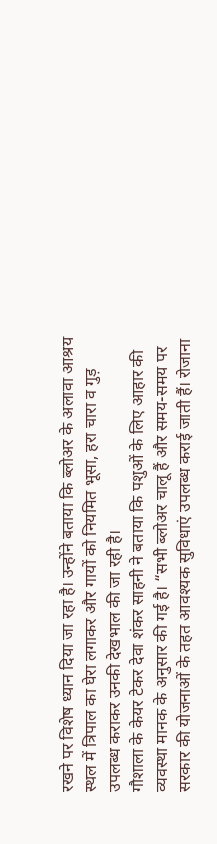रखने पर विशेष ध्यान दिया जा रहा है। उन्होंने बताया कि ब्लोअर के अलावा आश्रय स्थल में त्रिपाल का घेरा लगाकर और गायों को नियमित भूसा, हरा चारा व गुड़ उपलब्ध कराकर उनकी देखभाल की जा रही है।
गौशाला के केयर टेकर देवा शंकर साहनी ने बताया कि पशुओं के लिए आहार की व्यवस्था मानक के अनुसार की गई है। “सभी ब्लोअर चालू हैं और समय-समय पर सरकार की योजनाओं के तहत आवश्यक सुविधाएं उपलब्ध कराई जाती हैं। रोजाना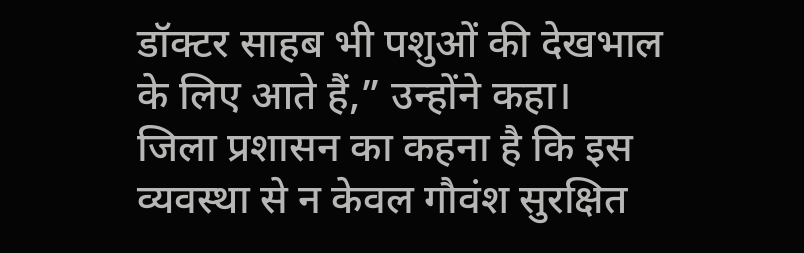डॉक्टर साहब भी पशुओं की देखभाल के लिए आते हैं,” उन्होंने कहा।
जिला प्रशासन का कहना है कि इस व्यवस्था से न केवल गौवंश सुरक्षित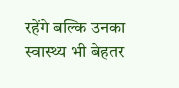रहेंगे बल्कि उनका स्वास्थ्य भी बेहतर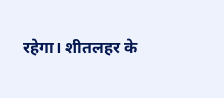रहेगा। शीतलहर के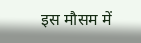इस मौसम में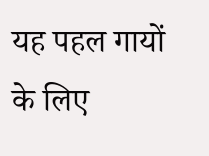यह पहल गायों के लिए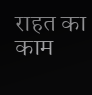राहत का काम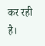कर रही है।